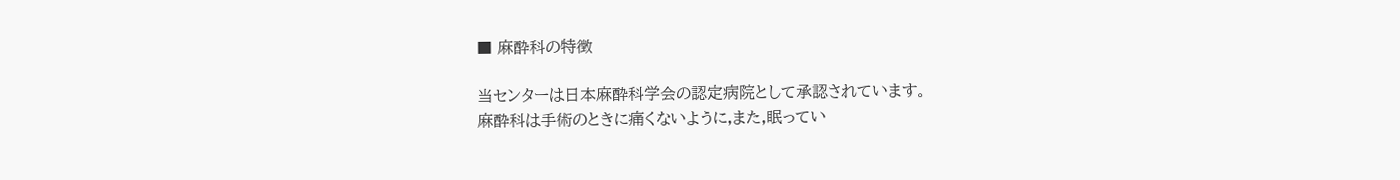■ 麻酔科の特徴

当センターは日本麻酔科学会の認定病院として承認されています。
麻酔科は手術のときに痛くないように,また,眠ってい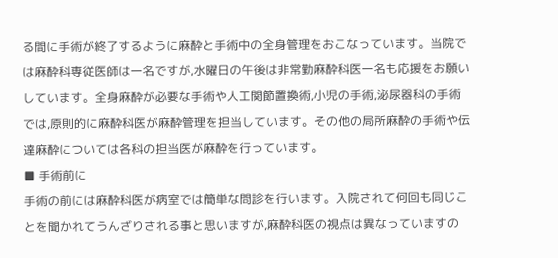る間に手術が終了するように麻酔と手術中の全身管理をおこなっています。当院では麻酔科専従医師は一名ですが,水曜日の午後は非常勤麻酔科医一名も応援をお願いしています。全身麻酔が必要な手術や人工関節置換術,小児の手術,泌尿器科の手術では,原則的に麻酔科医が麻酔管理を担当しています。その他の局所麻酔の手術や伝達麻酔については各科の担当医が麻酔を行っています。
■ 手術前に
手術の前には麻酔科医が病室では簡単な問診を行います。入院されて何回も同じことを聞かれてうんざりされる事と思いますが,麻酔科医の視点は異なっていますの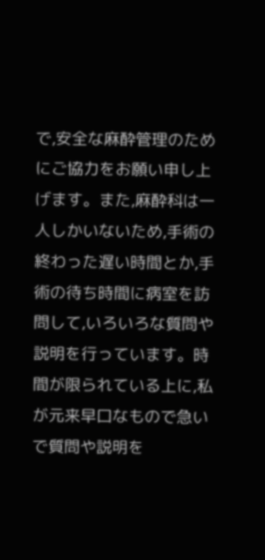で,安全な麻酔管理のためにご協力をお願い申し上げます。また,麻酔科は一人しかいないため,手術の終わった遅い時間とか,手術の待ち時間に病室を訪問して,いろいろな質問や説明を行っています。時間が限られている上に,私が元来早口なもので急いで質問や説明を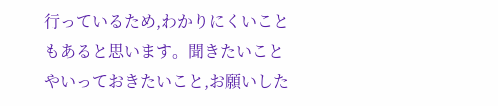行っているため,わかりにくいこともあると思います。聞きたいことやいっておきたいこと,お願いした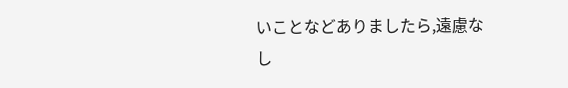いことなどありましたら,遠慮なし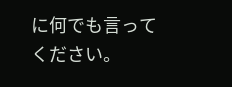に何でも言ってください。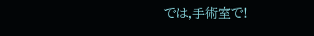では,手術室で!